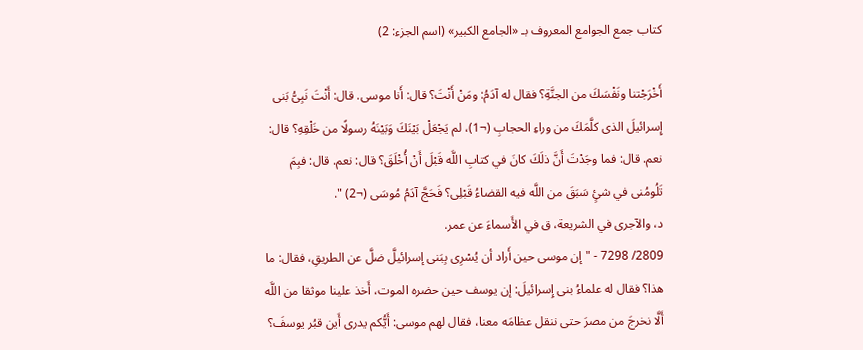كتاب جمع الجوامع المعروف بـ «الجامع الكبير» (اسم الجزء: 2)

أَخْرَجْتنا ونَفْسَكَ من الجنَّةِ؟ فقال له آدَمُ: ومَنْ أَنْتَ؟ قال: أَنا موسى. قال: أَنْتَ نَبِىُّ بَنى إِسرائيلَ الذى كلَّمَكَ من وراءِ الحجابِ (¬1)، لم يَجْعَلْ بَيْنَكَ وَبَيْنَهُ رسولًا من خَلْقِهِ؟ قال: نعم. قال: فما وجَدْتَ أَنَّ ذلَكَ كانَ في كتابِ اللَّه قَبْلَ أَنْ أُخْلَقَ؟ قال: نعم. قال: فبِمَ تَلُومُنى في شئٍ سَبَقَ من اللَّه فيه القضاءُ قَبْلِى؟ فَحَجَّ آدَمُ مُوسَى (¬2) ".
د، والآجرى في الشريعة، ق في الأَسماءَ عن عمر.
2809/ 7298 - "إن موسى حين أَراد أن يُسْرِى بِبَنى إسرائيلَّ ضلَّ عن الطريقِ، فقال: ما هذا؟ فقال له علماءُ بنى إِسرائيلَ: إن يوسف حين حضره الموت، أَخذ علينا موثقا من اللَّه أَلَّا نخرجَ من مصرَ حتى ننقل عظامَه معنا، فقال لهم موسى: أَيُّكم يدرى أَين قبُر يوسفَ؟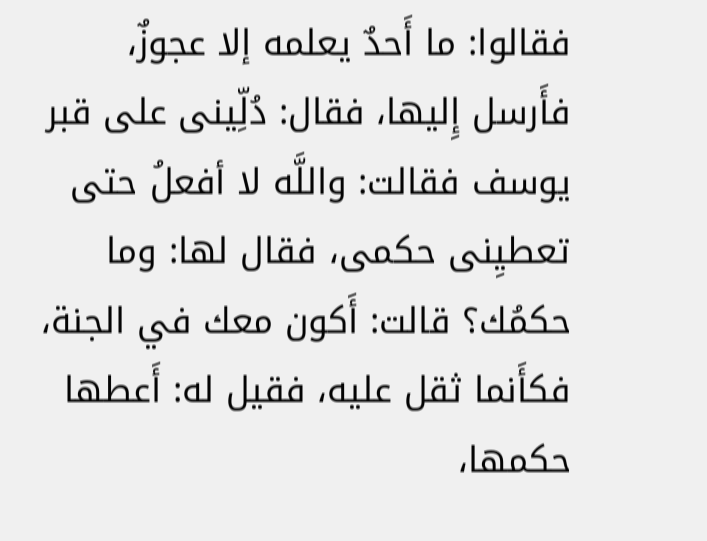فقالوا: ما أَحدٌ يعلمه إلا عجوزٌ، فأَرسل إِليها، فقال: دُلِّينى على قبر يوسف فقالت: واللَّه لا أفعلُ حتى تعطيِنى حكمى، فقال لها: وما حكمُك؟ قالت: أَكون معك في الجنة، فكأَنما ثقل عليه، فقيل له: أَعطها حكمها،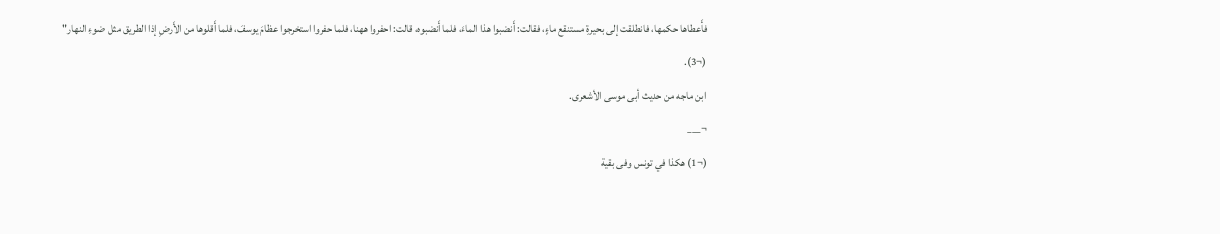فأَعطاها حكمها، فانطلقت إلى بحيرةِ مستنقع ماءٍ، فقالت: أَنضبوا هذا الماءَ، فلما أَنضبوه، قالت: احفروا ههنا، فلما حفروا استخرجوا عظامَ يوسفَ، فلما أَقلوها من الأَرضِ إذا الطريق مثل ضوءِ النهار" (¬3).
ابن ماجه من حديث أبى موسى الأشعرى.
¬___
(¬1) هكذا في تونس وفى بقية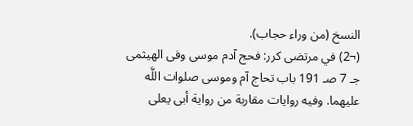النسخ (من وراء حجاب).
(¬2) في مرتضى كرر: فحج آدم موسى وفى الهيثمى جـ 7 صـ 191 باب تحاج آم وموسى صلوات اللَّه عليهما. وفيه روايات مقاربة من رواية أبى يعلى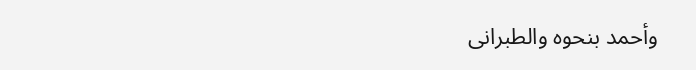وأحمد بنحوه والطبرانى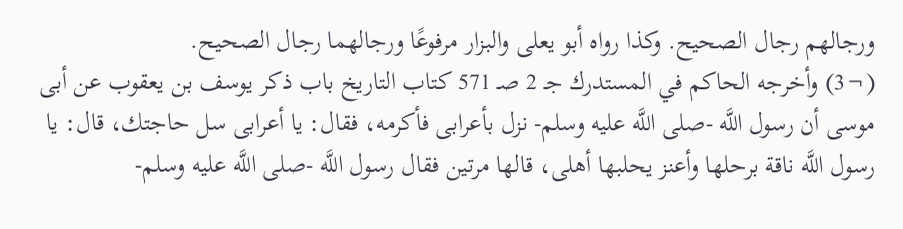ورجالهم رجال الصحيح. وكذا رواه أبو يعلى والبزار مرفوعًا ورجالهما رجال الصحيح.
(¬3) وأخرجه الحاكم في المستدرك جـ 2 صـ 571 كتاب التاريخ باب ذكر يوسف بن يعقوب عن أبى موسى أن رسول اللَّه -صلى اللَّه عليه وسلم- نزل بأعرابى فأكرمه، فقال: يا أعرابى سل حاجتك، قال: يا رسول اللَّه ناقة برحلها وأعنز يحلبها أهلى، قالها مرتين فقال رسول اللَّه -صلى اللَّه عليه وسلم-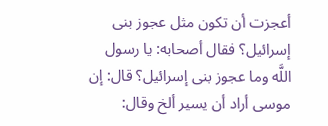أعجزت أن تكون مثل عجوز بنى إسرائيل؟ فقال أصحابه: يا رسول اللَّه وما عجوز بنى إسرائيل؟ قال: إن موسى أراد أن يسير ألخ وقال: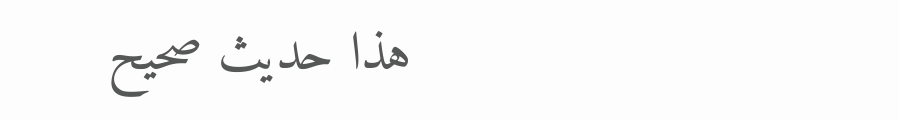هذا حديث صحيح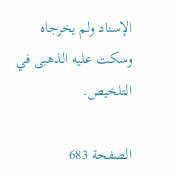الإسناد ولم يخرجاه وسكت عليه الذهبى في التلخيص.

الصفحة 683